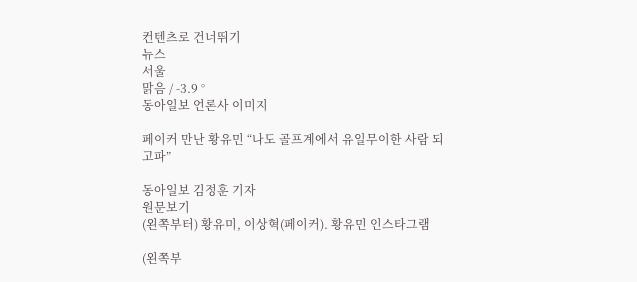컨텐츠로 건너뛰기
뉴스
서울
맑음 / -3.9 °
동아일보 언론사 이미지

페이커 만난 황유민 “나도 골프계에서 유일무이한 사람 되고파”

동아일보 김정훈 기자
원문보기
(왼쪽부터) 황유미, 이상혁(페이커). 황유민 인스타그램

(왼쪽부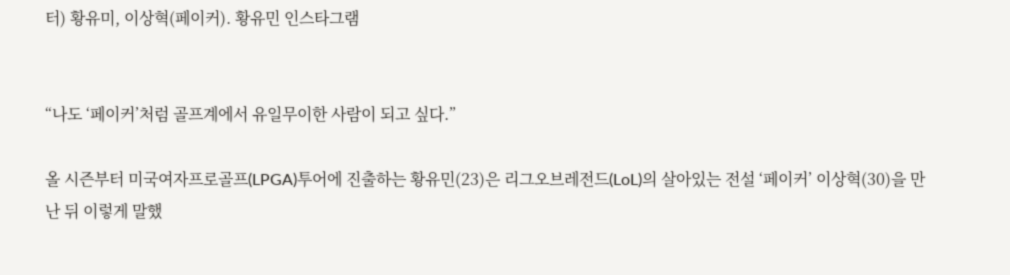터) 황유미, 이상혁(페이커). 황유민 인스타그램


“나도 ‘페이커’처럼 골프계에서 유일무이한 사람이 되고 싶다.”

올 시즌부터 미국여자프로골프(LPGA)투어에 진출하는 황유민(23)은 리그오브레전드(LoL)의 살아있는 전설 ‘페이커’ 이상혁(30)을 만난 뒤 이렇게 말했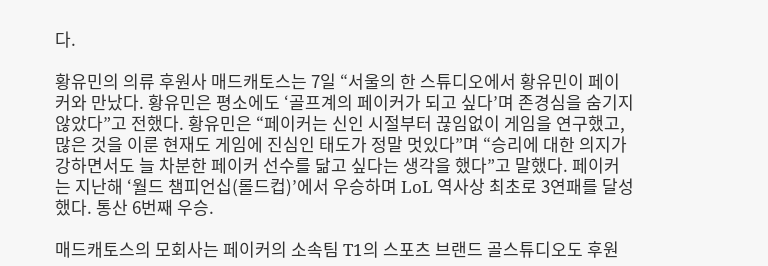다.

황유민의 의류 후원사 매드캐토스는 7일 “서울의 한 스튜디오에서 황유민이 페이커와 만났다. 황유민은 평소에도 ‘골프계의 페이커가 되고 싶다’며 존경심을 숨기지 않았다”고 전했다. 황유민은 “페이커는 신인 시절부터 끊임없이 게임을 연구했고, 많은 것을 이룬 현재도 게임에 진심인 태도가 정말 멋있다”며 “승리에 대한 의지가 강하면서도 늘 차분한 페이커 선수를 닮고 싶다는 생각을 했다”고 말했다. 페이커는 지난해 ‘월드 챔피언십(롤드컵)’에서 우승하며 LoL 역사상 최초로 3연패를 달성했다. 통산 6번째 우승.

매드캐토스의 모회사는 페이커의 소속팀 T1의 스포츠 브랜드 골스튜디오도 후원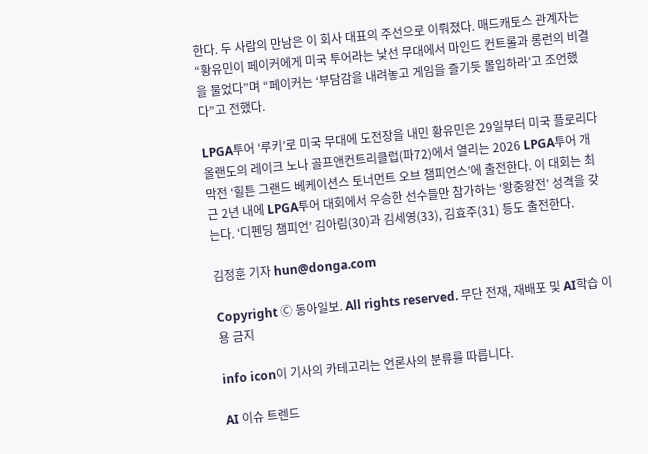한다. 두 사람의 만남은 이 회사 대표의 주선으로 이뤄졌다. 매드캐토스 관계자는 “황유민이 페이커에게 미국 투어라는 낯선 무대에서 마인드 컨트롤과 롱런의 비결을 물었다”며 “페이커는 ‘부담감을 내려놓고 게임을 즐기듯 몰입하라’고 조언했다”고 전했다.

LPGA투어 ‘루키’로 미국 무대에 도전장을 내민 황유민은 29일부터 미국 플로리다 올랜도의 레이크 노나 골프앤컨트리클럽(파72)에서 열리는 2026 LPGA투어 개막전 ‘힐튼 그랜드 베케이션스 토너먼트 오브 챔피언스’에 출전한다. 이 대회는 최근 2년 내에 LPGA투어 대회에서 우승한 선수들만 참가하는 ‘왕중왕전’ 성격을 갖는다. ‘디펜딩 챔피언’ 김아림(30)과 김세영(33), 김효주(31) 등도 출전한다.

김정훈 기자 hun@donga.com

Copyright Ⓒ 동아일보. All rights reserved. 무단 전재, 재배포 및 AI학습 이용 금지

info icon이 기사의 카테고리는 언론사의 분류를 따릅니다.

AI 이슈 트렌드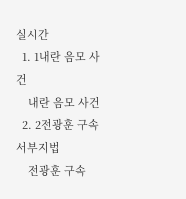실시간
  1. 1내란 음모 사건
    내란 음모 사건
  2. 2전광훈 구속 서부지법
    전광훈 구속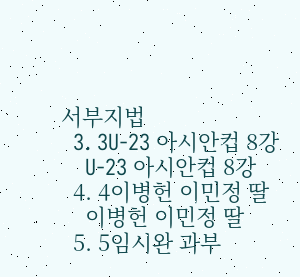서부지법
  3. 3U-23 아시안컵 8강
    U-23 아시안컵 8강
  4. 4이병헌 이민정 딸
    이병헌 이민정 딸
  5. 5임시완 과부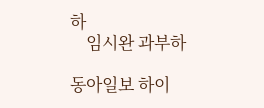하
    임시완 과부하

동아일보 하이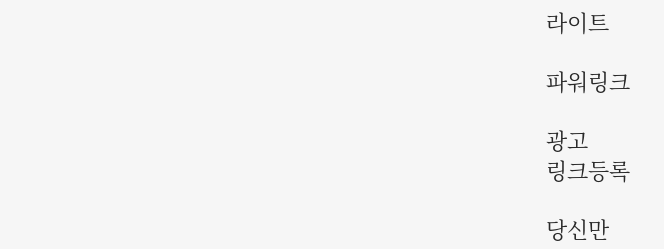라이트

파워링크

광고
링크등록

당신만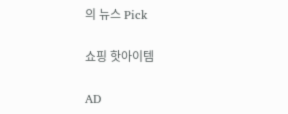의 뉴스 Pick

쇼핑 핫아이템

AD